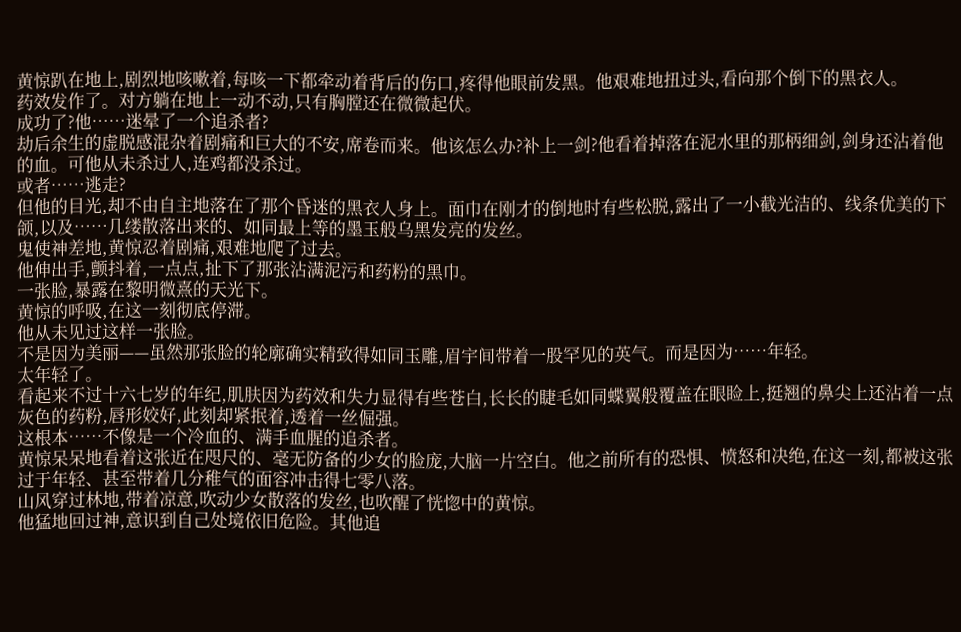黄惊趴在地上,剧烈地咳嗽着,每咳一下都牵动着背后的伤口,疼得他眼前发黑。他艰难地扭过头,看向那个倒下的黑衣人。
药效发作了。对方躺在地上一动不动,只有胸膛还在微微起伏。
成功了?他……迷晕了一个追杀者?
劫后余生的虚脱感混杂着剧痛和巨大的不安,席卷而来。他该怎么办?补上一剑?他看着掉落在泥水里的那柄细剑,剑身还沾着他的血。可他从未杀过人,连鸡都没杀过。
或者……逃走?
但他的目光,却不由自主地落在了那个昏迷的黑衣人身上。面巾在刚才的倒地时有些松脱,露出了一小截光洁的、线条优美的下颌,以及……几缕散落出来的、如同最上等的墨玉般乌黑发亮的发丝。
鬼使神差地,黄惊忍着剧痛,艰难地爬了过去。
他伸出手,颤抖着,一点点,扯下了那张沾满泥污和药粉的黑巾。
一张脸,暴露在黎明微熹的天光下。
黄惊的呼吸,在这一刻彻底停滞。
他从未见过这样一张脸。
不是因为美丽——虽然那张脸的轮廓确实精致得如同玉雕,眉宇间带着一股罕见的英气。而是因为……年轻。
太年轻了。
看起来不过十六七岁的年纪,肌肤因为药效和失力显得有些苍白,长长的睫毛如同蝶翼般覆盖在眼睑上,挺翘的鼻尖上还沾着一点灰色的药粉,唇形姣好,此刻却紧抿着,透着一丝倔强。
这根本……不像是一个冷血的、满手血腥的追杀者。
黄惊呆呆地看着这张近在咫尺的、毫无防备的少女的脸庞,大脑一片空白。他之前所有的恐惧、愤怒和决绝,在这一刻,都被这张过于年轻、甚至带着几分稚气的面容冲击得七零八落。
山风穿过林地,带着凉意,吹动少女散落的发丝,也吹醒了恍惚中的黄惊。
他猛地回过神,意识到自己处境依旧危险。其他追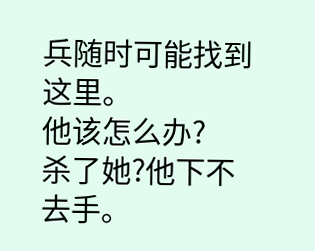兵随时可能找到这里。
他该怎么办?
杀了她?他下不去手。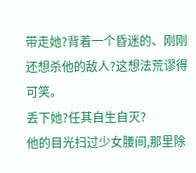带走她?背着一个昏迷的、刚刚还想杀他的敌人?这想法荒谬得可笑。
丢下她?任其自生自灭?
他的目光扫过少女腰间,那里除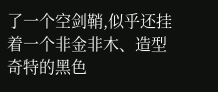了一个空剑鞘,似乎还挂着一个非金非木、造型奇特的黑色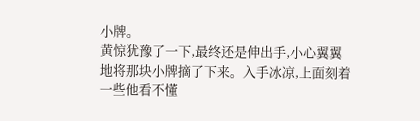小牌。
黄惊犹豫了一下,最终还是伸出手,小心翼翼地将那块小牌摘了下来。入手冰凉,上面刻着一些他看不懂